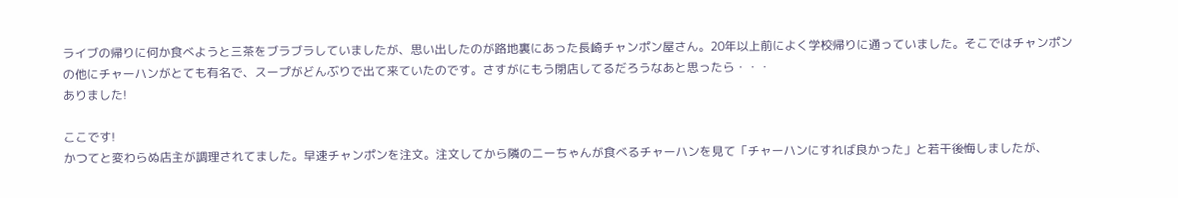ライブの帰りに何か食べようと三茶をブラブラしていましたが、思い出したのが路地裏にあった長崎チャンポン屋さん。20年以上前によく学校帰りに通っていました。そこではチャンポンの他にチャーハンがとても有名で、スープがどんぶりで出て来ていたのです。さすがにもう閉店してるだろうなあと思ったら・・・
ありました!

ここです!
かつてと変わらぬ店主が調理されてました。早速チャンポンを注文。注文してから隣のニーちゃんが食べるチャーハンを見て「チャーハンにすれば良かった」と若干後悔しましたが、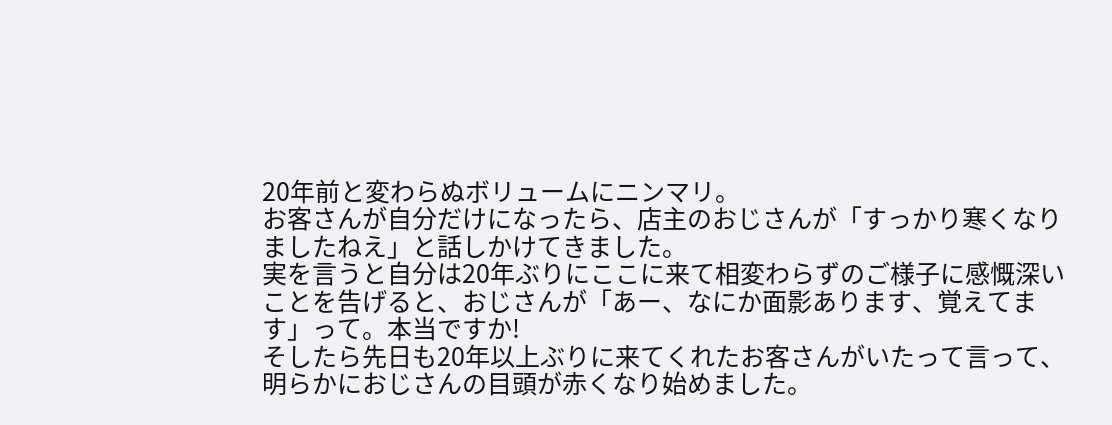20年前と変わらぬボリュームにニンマリ。
お客さんが自分だけになったら、店主のおじさんが「すっかり寒くなりましたねえ」と話しかけてきました。
実を言うと自分は20年ぶりにここに来て相変わらずのご様子に感慨深いことを告げると、おじさんが「あー、なにか面影あります、覚えてます」って。本当ですか!
そしたら先日も20年以上ぶりに来てくれたお客さんがいたって言って、明らかにおじさんの目頭が赤くなり始めました。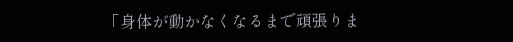「身体が動かなくなるまで頑張りま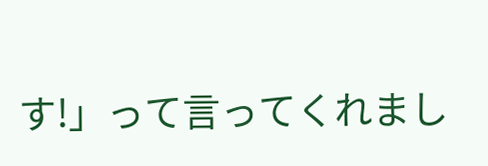す!」って言ってくれまし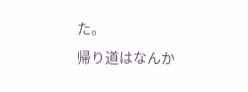た。
帰り道はなんか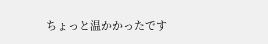ちょっと温かかったです